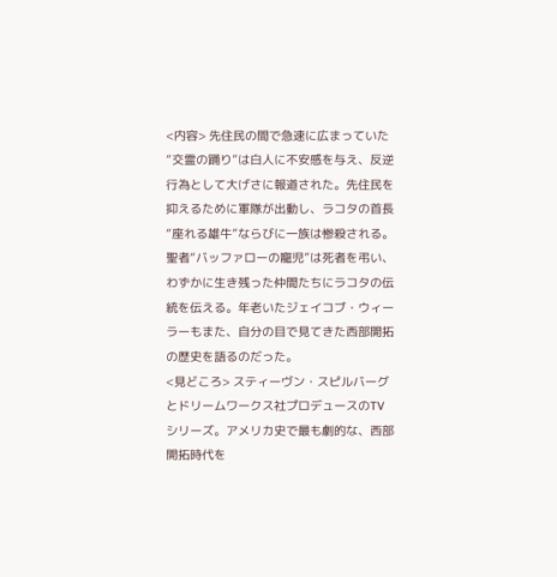<内容> 先住民の間で急速に広まっていた“交霊の踊り”は白人に不安感を与え、反逆行為として大げさに報道された。先住民を抑えるために軍隊が出動し、ラコタの首長“座れる雄牛”ならびに一族は惨殺される。聖者“バッファローの寵児”は死者を弔い、わずかに生き残った仲間たちにラコタの伝統を伝える。年老いたジェイコブ・ウィーラーもまた、自分の目で見てきた西部開拓の歴史を語るのだった。
<見どころ> スティーヴン・スピルバーグとドリームワークス社プロデュースのTVシリーズ。アメリカ史で最も劇的な、西部開拓時代を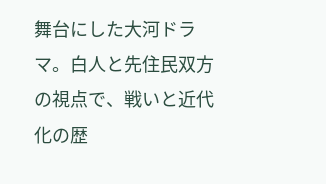舞台にした大河ドラマ。白人と先住民双方の視点で、戦いと近代化の歴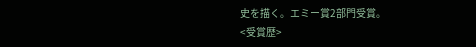史を描く。エミー賞2部門受賞。
<受賞歴>